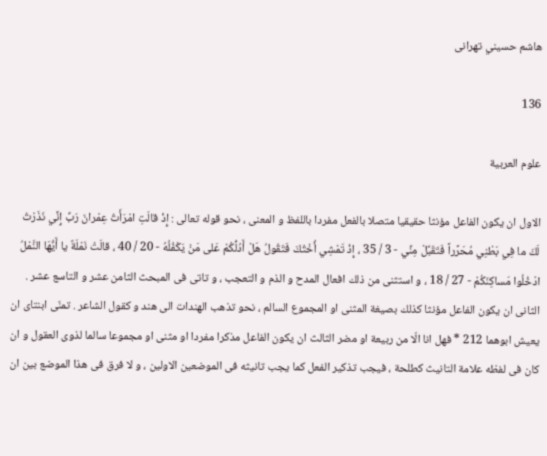هاشم حسيني تهرانى

136

علوم العربية

الاول ان يكون الفاعل مؤنثا حقيقيا متصلا بالفعل مفردا باللفظ و المعنى ، نحو قوله تعالى : إِذْ قالَتِ امْرَأَتُ عِمْرانَ رَبِّ إِنِّي نَذَرْتُ لَكَ ما فِي بَطْنِي مُحَرَّراً فَتَقَبَّلْ مِنِّي - 3 / 35 ، إِذْ تَمْشِي أُخْتُكَ فَتَقُولُ هَلْ أَدُلُّكُمْ عَلى مَنْ يَكْفُلُهُ - 20 / 40 ، قالَتْ نَمْلَةٌ يا أَيُّهَا النَّمْلُ ادْخُلُوا مَساكِنَكُمْ - 27 / 18 ، و استثنى من ذلك افعال المدح و الذم و التعجب ، و تاتى فى المبحث الثامن عشر و التاسع عشر . الثانى ان يكون الفاعل مؤنثا كذلك بصيغة المثنى او المجموع السالم ، نحو تذهب الهندات الى هند و كقول الشاعر . تمنّى ابنتاى ان يعيش ابوهما 212 * فهل انا الّا من ربيعة او مضر الثالث ان يكون الفاعل مذكرا مفردا او مثنى او مجموعا سالما لذوى العقول و ان كان فى لفظه علامة التانيث كطلحة ، فيجب تذكير الفعل كما يجب تانيثه فى الموضعين الاولين ، و لا فرق فى هذا الموضع بين ان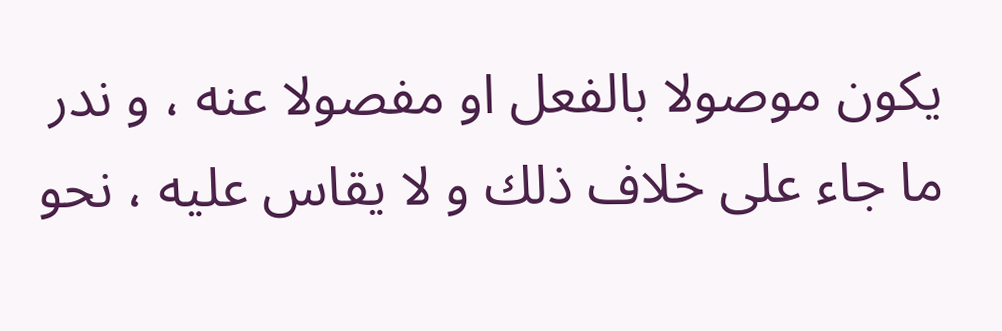يكون موصولا بالفعل او مفصولا عنه ، و ندر ما جاء على خلاف ذلك و لا يقاس عليه ، نحو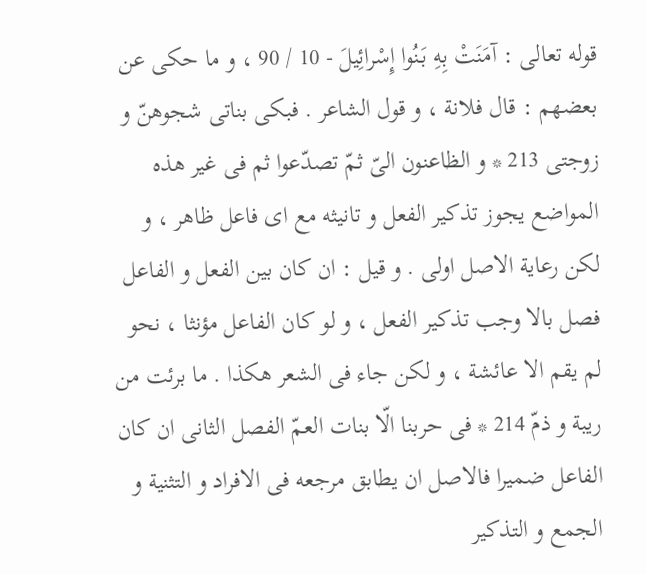قوله تعالى : آمَنَتْ بِهِ بَنُوا إِسْرائِيلَ - 10 / 90 ، و ما حكى عن بعضهم : قال فلانة ، و قول الشاعر . فبكى بناتى شجوهنّ و زوجتى 213 * و الظاعنون الىّ ثمّ تصدّعوا ثم فى غير هذه المواضع يجوز تذكير الفعل و تانيثه مع اى فاعل ظاهر ، و لكن رعاية الاصل اولى . و قيل : ان كان بين الفعل و الفاعل فصل بالا وجب تذكير الفعل ، و لو كان الفاعل مؤنثا ، نحو لم يقم الا عائشة ، و لكن جاء فى الشعر هكذا . ما برئت من ريبة و ذمّ 214 * فى حربنا الّا بنات العمّ الفصل الثانى ان كان الفاعل ضميرا فالاصل ان يطابق مرجعه فى الافراد و التثنية و الجمع و التذكير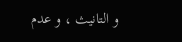و التانيث ، و عدم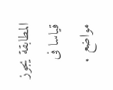المطابقة يجوز قياسا فى مواضع .